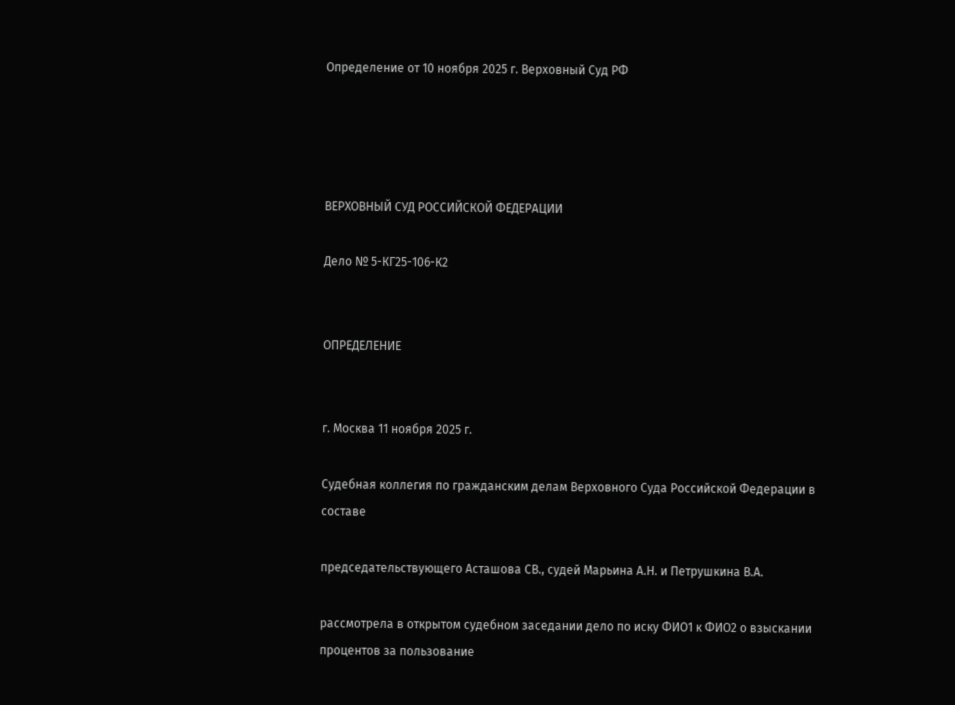Определение от 10 ноября 2025 г. Верховный Суд РФ




ВЕРХОВНЫЙ СУД РОССИЙСКОЙ ФЕДЕРАЦИИ

Дело № 5-КГ25-106-К2


ОПРЕДЕЛЕНИЕ


г. Москва 11 ноября 2025 г.

Судебная коллегия по гражданским делам Верховного Суда Российской Федерации в составе

председательствующего Асташова СВ., судей Марьина А.Н. и Петрушкина В.А.

рассмотрела в открытом судебном заседании дело по иску ФИО1 к ФИО2 о взыскании процентов за пользование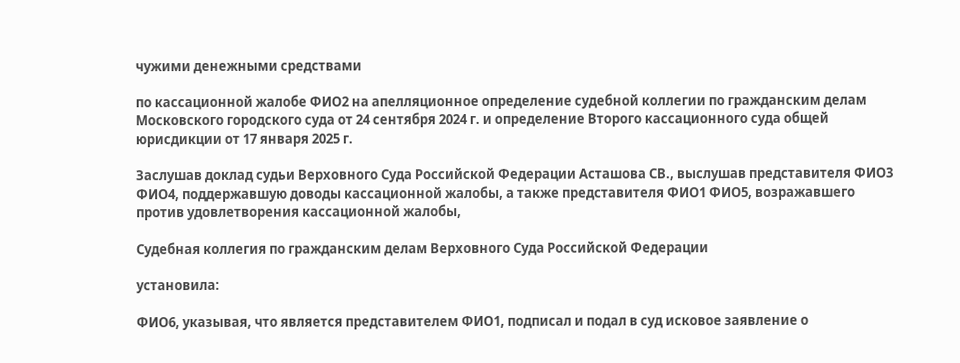чужими денежными средствами

по кассационной жалобе ФИО2 на апелляционное определение судебной коллегии по гражданским делам Московского городского суда от 24 сентября 2024 г. и определение Второго кассационного суда общей юрисдикции от 17 января 2025 г.

Заслушав доклад судьи Верховного Суда Российской Федерации Асташова СВ., выслушав представителя ФИО3 ФИО4, поддержавшую доводы кассационной жалобы, а также представителя ФИО1 ФИО5, возражавшего против удовлетворения кассационной жалобы,

Судебная коллегия по гражданским делам Верховного Суда Российской Федерации

установила:

ФИО6, указывая, что является представителем ФИО1, подписал и подал в суд исковое заявление о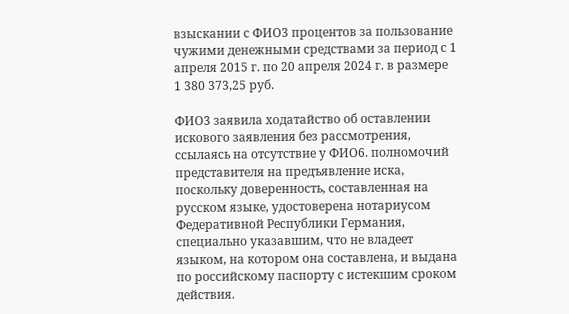взыскании с ФИО3 процентов за пользование чужими денежными средствами за период с 1 апреля 2015 г. по 20 апреля 2024 г. в размере 1 380 373,25 руб.

ФИО3 заявила ходатайство об оставлении искового заявления без рассмотрения, ссылаясь на отсутствие у ФИО6. полномочий представителя на предъявление иска, поскольку доверенность, составленная на русском языке, удостоверена нотариусом Федеративной Республики Германия, специально указавшим, что не владеет языком, на котором она составлена, и выдана по российскому паспорту с истекшим сроком действия.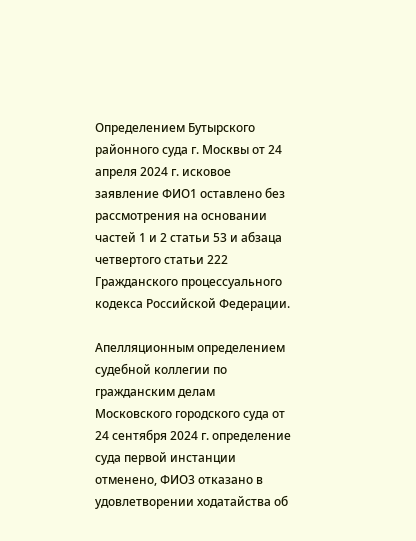Определением Бутырского районного суда г. Москвы от 24 апреля 2024 г. исковое заявление ФИО1 оставлено без рассмотрения на основании частей 1 и 2 статьи 53 и абзаца четвертого статьи 222 Гражданского процессуального кодекса Российской Федерации.

Апелляционным определением судебной коллегии по гражданским делам Московского городского суда от 24 сентября 2024 г. определение суда первой инстанции отменено, ФИО3 отказано в удовлетворении ходатайства об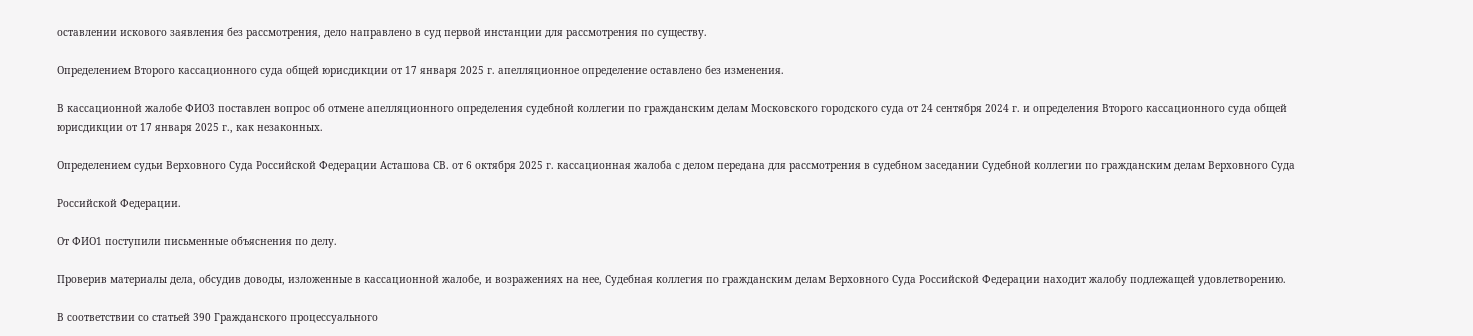оставлении искового заявления без рассмотрения, дело направлено в суд первой инстанции для рассмотрения по существу.

Определением Второго кассационного суда общей юрисдикции от 17 января 2025 г. апелляционное определение оставлено без изменения.

В кассационной жалобе ФИО3 поставлен вопрос об отмене апелляционного определения судебной коллегии по гражданским делам Московского городского суда от 24 сентября 2024 г. и определения Второго кассационного суда общей юрисдикции от 17 января 2025 г., как незаконных.

Определением судьи Верховного Суда Российской Федерации Асташова СВ. от 6 октября 2025 г. кассационная жалоба с делом передана для рассмотрения в судебном заседании Судебной коллегии по гражданским делам Верховного Суда

Российской Федерации.

От ФИО1 поступили письменные объяснения по делу.

Проверив материалы дела, обсудив доводы, изложенные в кассационной жалобе, и возражениях на нее, Судебная коллегия по гражданским делам Верховного Суда Российской Федерации находит жалобу подлежащей удовлетворению.

В соответствии со статьей 390 Гражданского процессуального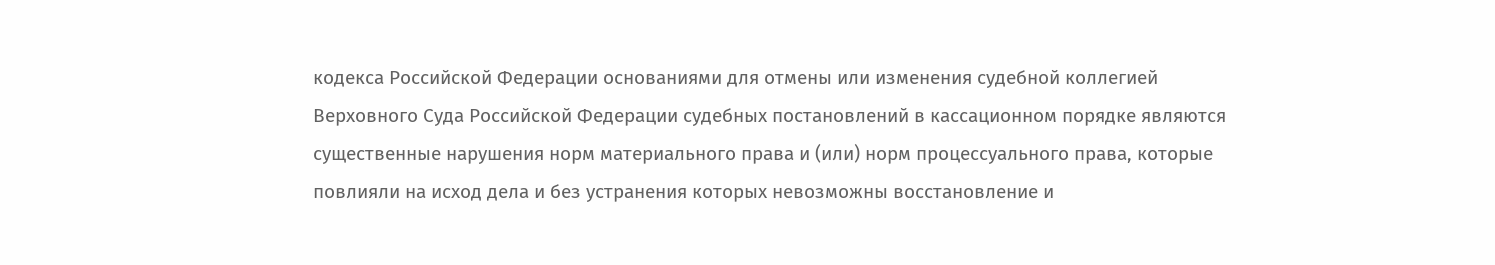кодекса Российской Федерации основаниями для отмены или изменения судебной коллегией Верховного Суда Российской Федерации судебных постановлений в кассационном порядке являются существенные нарушения норм материального права и (или) норм процессуального права, которые повлияли на исход дела и без устранения которых невозможны восстановление и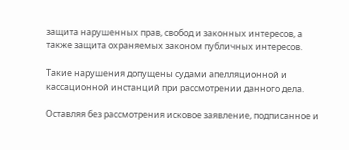защита нарушенных прав, свобод и законных интересов, а также защита охраняемых законом публичных интересов.

Такие нарушения допущены судами апелляционной и кассационной инстанций при рассмотрении данного дела.

Оставляя без рассмотрения исковое заявление, подписанное и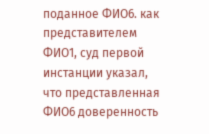поданное ФИО6. как представителем ФИО1, суд первой инстанции указал, что представленная ФИО6 доверенность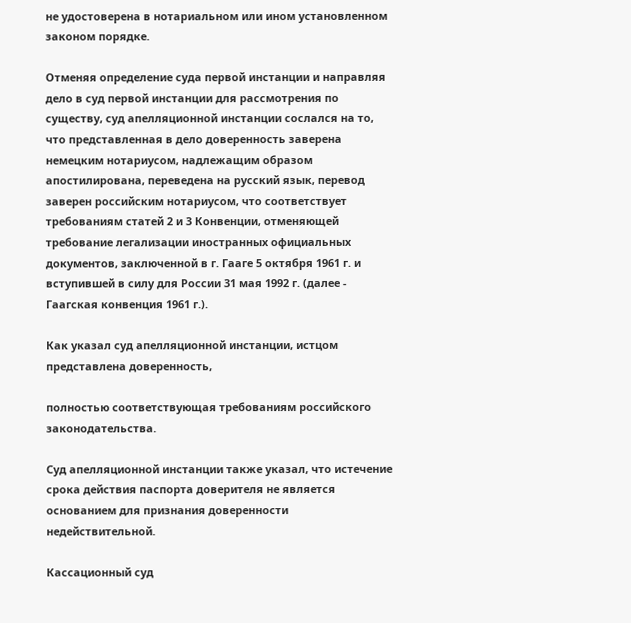не удостоверена в нотариальном или ином установленном законом порядке.

Отменяя определение суда первой инстанции и направляя дело в суд первой инстанции для рассмотрения по существу, суд апелляционной инстанции сослался на то, что представленная в дело доверенность заверена немецким нотариусом, надлежащим образом апостилирована, переведена на русский язык, перевод заверен российским нотариусом, что соответствует требованиям статей 2 и 3 Конвенции, отменяющей требование легализации иностранных официальных документов, заключенной в г. Гааге 5 октября 1961 г. и вступившей в силу для России 31 мая 1992 г. (далее - Гаагская конвенция 1961 г.).

Как указал суд апелляционной инстанции, истцом представлена доверенность,

полностью соответствующая требованиям российского законодательства.

Суд апелляционной инстанции также указал, что истечение срока действия паспорта доверителя не является основанием для признания доверенности недействительной.

Кассационный суд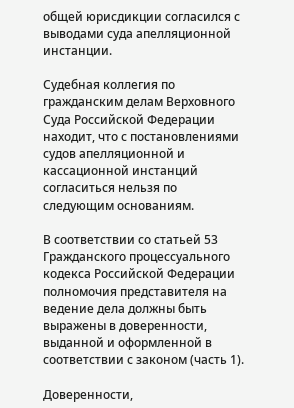общей юрисдикции согласился с выводами суда апелляционной инстанции.

Судебная коллегия по гражданским делам Верховного Суда Российской Федерации находит, что с постановлениями судов апелляционной и кассационной инстанций согласиться нельзя по следующим основаниям.

В соответствии со статьей 53 Гражданского процессуального кодекса Российской Федерации полномочия представителя на ведение дела должны быть выражены в доверенности, выданной и оформленной в соответствии с законом (часть 1).

Доверенности,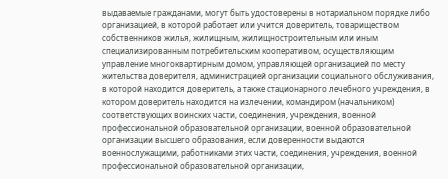выдаваемые гражданами, могут быть удостоверены в нотариальном порядке либо организацией, в которой работает или учится доверитель, товариществом собственников жилья, жилищным, жилищностроительным или иным специализированным потребительским кооперативом, осуществляющим управление многоквартирным домом, управляющей организацией по месту жительства доверителя, администрацией организации социального обслуживания, в которой находится доверитель, а также стационарного лечебного учреждения, в котором доверитель находится на излечении, командиром (начальником) соответствующих воинских части, соединения, учреждения, военной профессиональной образовательной организации, военной образовательной организации высшего образования, если доверенности выдаются военнослужащими, работниками этих части, соединения, учреждения, военной профессиональной образовательной организации,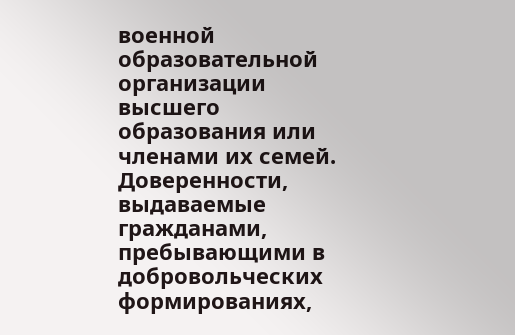военной образовательной организации высшего образования или членами их семей. Доверенности, выдаваемые гражданами, пребывающими в добровольческих формированиях,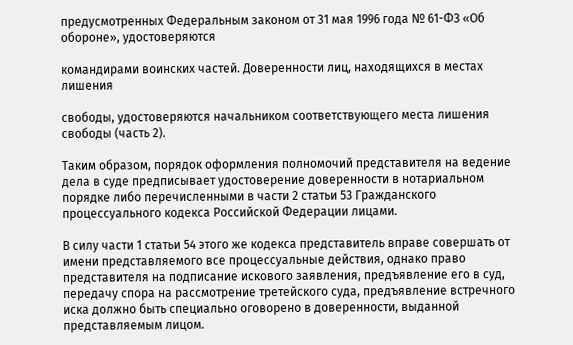предусмотренных Федеральным законом от 31 мая 1996 года № 61-ФЗ «Об обороне», удостоверяются

командирами воинских частей. Доверенности лиц, находящихся в местах лишения

свободы, удостоверяются начальником соответствующего места лишения свободы (часть 2).

Таким образом, порядок оформления полномочий представителя на ведение дела в суде предписывает удостоверение доверенности в нотариальном порядке либо перечисленными в части 2 статьи 53 Гражданского процессуального кодекса Российской Федерации лицами.

В силу части 1 статьи 54 этого же кодекса представитель вправе совершать от имени представляемого все процессуальные действия, однако право представителя на подписание искового заявления, предъявление его в суд, передачу спора на рассмотрение третейского суда, предъявление встречного иска должно быть специально оговорено в доверенности, выданной представляемым лицом.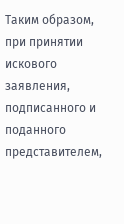Таким образом, при принятии искового заявления, подписанного и поданного представителем,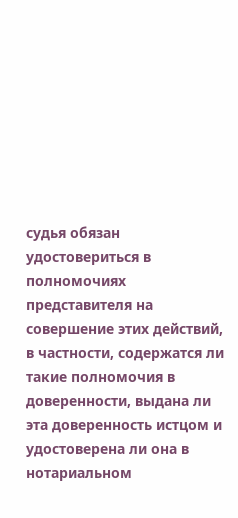судья обязан удостовериться в полномочиях представителя на совершение этих действий, в частности, содержатся ли такие полномочия в доверенности, выдана ли эта доверенность истцом и удостоверена ли она в нотариальном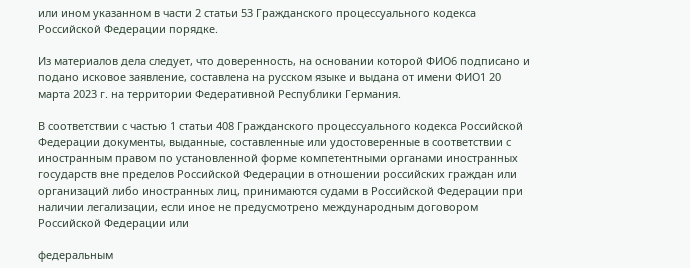или ином указанном в части 2 статьи 53 Гражданского процессуального кодекса Российской Федерации порядке.

Из материалов дела следует, что доверенность, на основании которой ФИО6 подписано и подано исковое заявление, составлена на русском языке и выдана от имени ФИО1 20 марта 2023 г. на территории Федеративной Республики Германия.

В соответствии с частью 1 статьи 408 Гражданского процессуального кодекса Российской Федерации документы, выданные, составленные или удостоверенные в соответствии с иностранным правом по установленной форме компетентными органами иностранных государств вне пределов Российской Федерации в отношении российских граждан или организаций либо иностранных лиц, принимаются судами в Российской Федерации при наличии легализации, если иное не предусмотрено международным договором Российской Федерации или

федеральным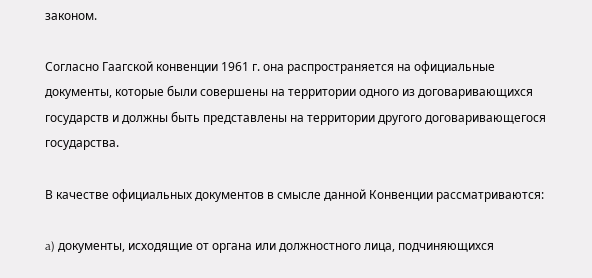законом.

Согласно Гаагской конвенции 1961 г. она распространяется на официальные документы, которые были совершены на территории одного из договаривающихся государств и должны быть представлены на территории другого договаривающегося государства.

В качестве официальных документов в смысле данной Конвенции рассматриваются:

a) документы, исходящие от органа или должностного лица, подчиняющихся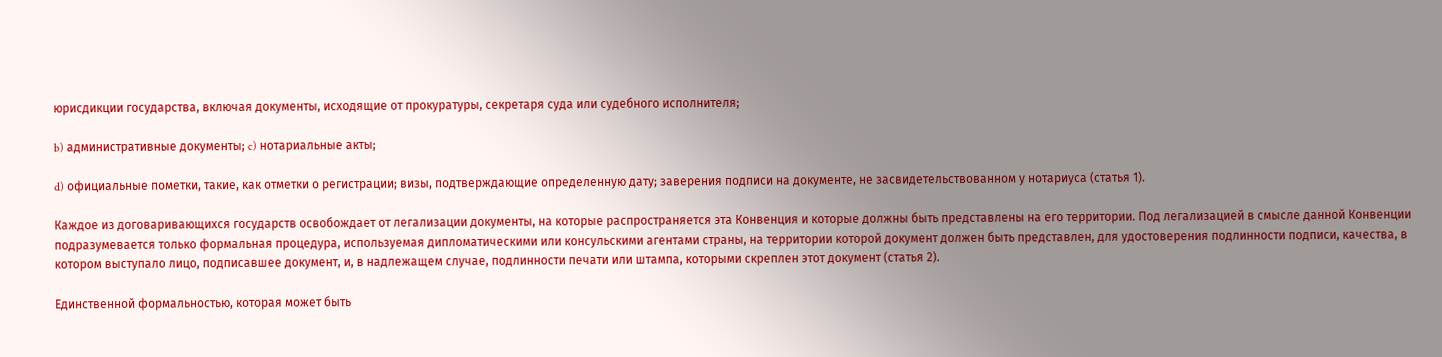юрисдикции государства, включая документы, исходящие от прокуратуры, секретаря суда или судебного исполнителя;

b) административные документы; c) нотариальные акты;

d) официальные пометки, такие, как отметки о регистрации; визы, подтверждающие определенную дату; заверения подписи на документе, не засвидетельствованном у нотариуса (статья 1).

Каждое из договаривающихся государств освобождает от легализации документы, на которые распространяется эта Конвенция и которые должны быть представлены на его территории. Под легализацией в смысле данной Конвенции подразумевается только формальная процедура, используемая дипломатическими или консульскими агентами страны, на территории которой документ должен быть представлен, для удостоверения подлинности подписи, качества, в котором выступало лицо, подписавшее документ, и, в надлежащем случае, подлинности печати или штампа, которыми скреплен этот документ (статья 2).

Единственной формальностью, которая может быть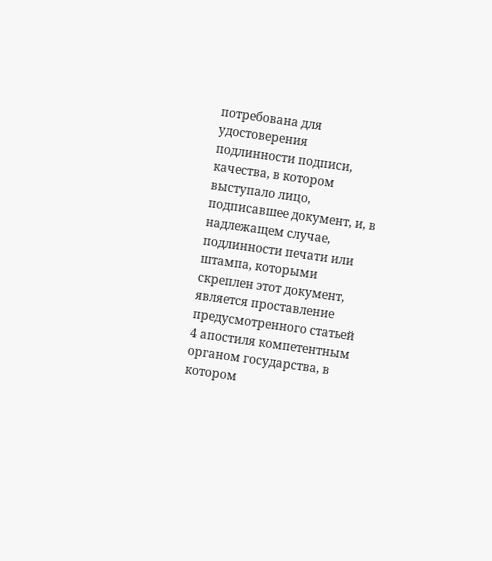потребована для удостоверения подлинности подписи, качества, в котором выступало лицо, подписавшее документ, и, в надлежащем случае, подлинности печати или штампа, которыми скреплен этот документ, является проставление предусмотренного статьей 4 апостиля компетентным органом государства, в котором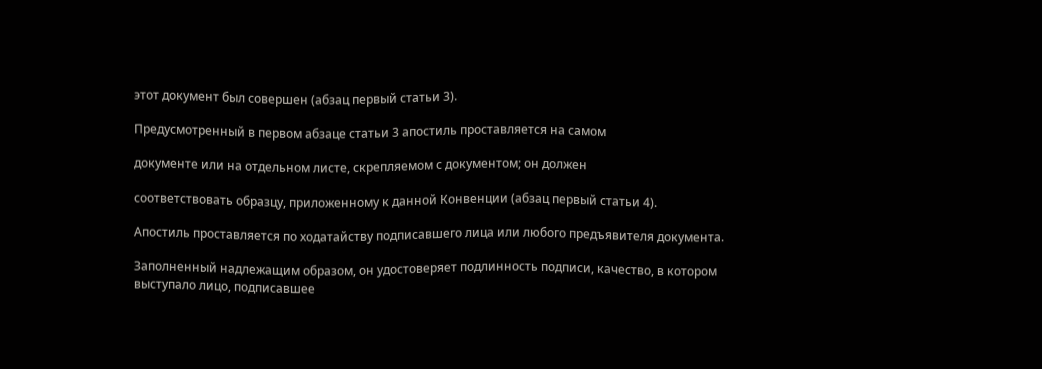этот документ был совершен (абзац первый статьи 3).

Предусмотренный в первом абзаце статьи 3 апостиль проставляется на самом

документе или на отдельном листе, скрепляемом с документом; он должен

соответствовать образцу, приложенному к данной Конвенции (абзац первый статьи 4).

Апостиль проставляется по ходатайству подписавшего лица или любого предъявителя документа.

Заполненный надлежащим образом, он удостоверяет подлинность подписи, качество, в котором выступало лицо, подписавшее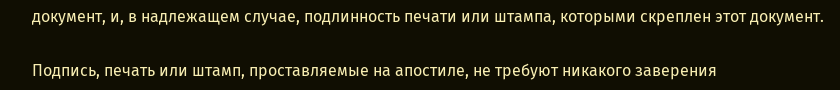документ, и, в надлежащем случае, подлинность печати или штампа, которыми скреплен этот документ.

Подпись, печать или штамп, проставляемые на апостиле, не требуют никакого заверения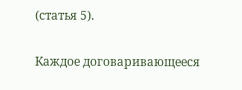(статья 5).

Каждое договаривающееся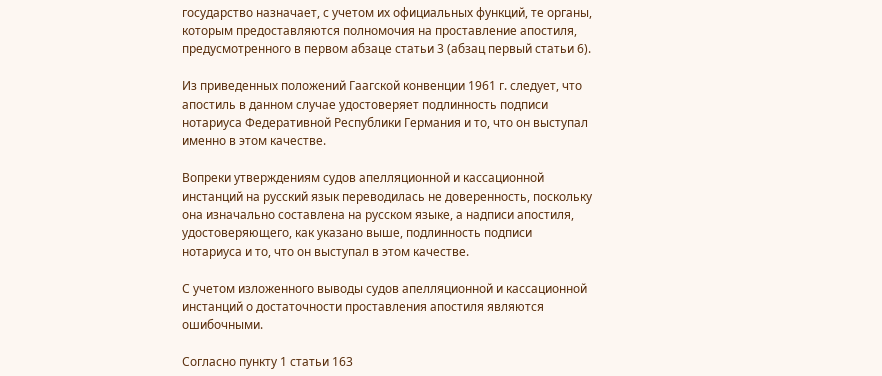государство назначает, с учетом их официальных функций, те органы, которым предоставляются полномочия на проставление апостиля, предусмотренного в первом абзаце статьи 3 (абзац первый статьи 6).

Из приведенных положений Гаагской конвенции 1961 г. следует, что апостиль в данном случае удостоверяет подлинность подписи нотариуса Федеративной Республики Германия и то, что он выступал именно в этом качестве.

Вопреки утверждениям судов апелляционной и кассационной инстанций на русский язык переводилась не доверенность, поскольку она изначально составлена на русском языке, а надписи апостиля, удостоверяющего, как указано выше, подлинность подписи нотариуса и то, что он выступал в этом качестве.

С учетом изложенного выводы судов апелляционной и кассационной инстанций о достаточности проставления апостиля являются ошибочными.

Согласно пункту 1 статьи 163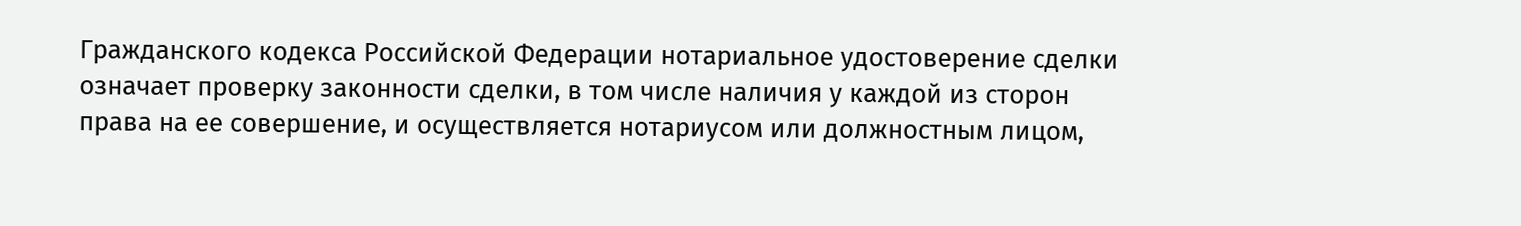Гражданского кодекса Российской Федерации нотариальное удостоверение сделки означает проверку законности сделки, в том числе наличия у каждой из сторон права на ее совершение, и осуществляется нотариусом или должностным лицом,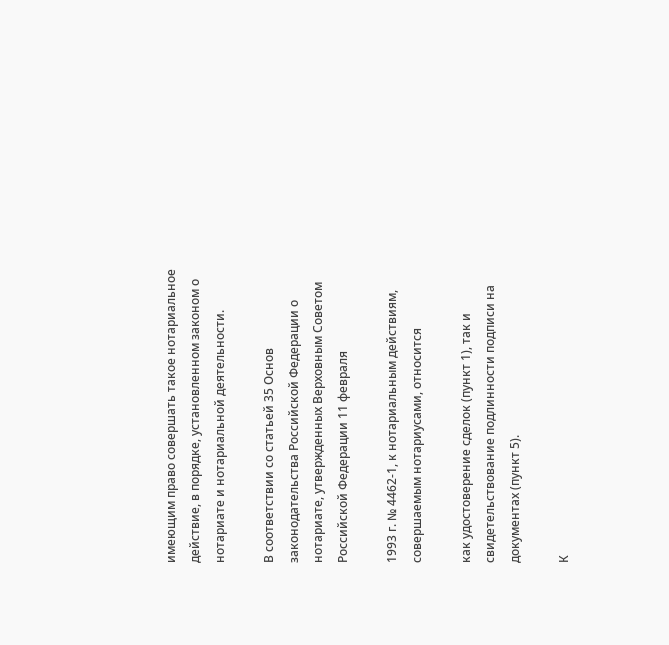имеющим право совершать такое нотариальное действие, в порядке, установленном законом о нотариате и нотариальной деятельности.

В соответствии со статьей 35 Основ законодательства Российской Федерации о нотариате, утвержденных Верховным Советом Российской Федерации 11 февраля

1993 г. № 4462-1, к нотариальным действиям, совершаемым нотариусами, относится

как удостоверение сделок (пункт 1), так и свидетельствование подлинности подписи на документах (пункт 5).

К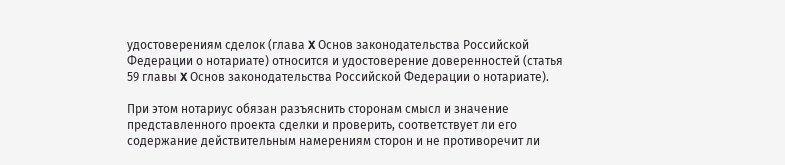удостоверениям сделок (глава X Основ законодательства Российской Федерации о нотариате) относится и удостоверение доверенностей (статья 59 главы X Основ законодательства Российской Федерации о нотариате).

При этом нотариус обязан разъяснить сторонам смысл и значение представленного проекта сделки и проверить, соответствует ли его содержание действительным намерениям сторон и не противоречит ли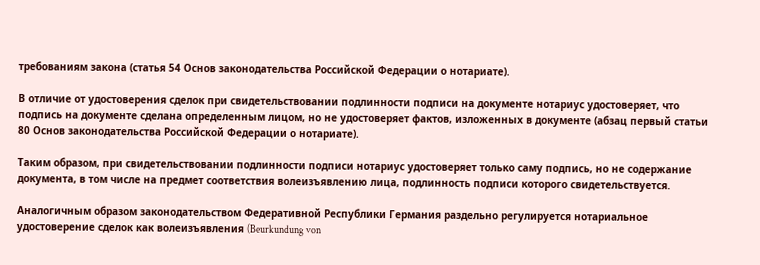требованиям закона (статья 54 Основ законодательства Российской Федерации о нотариате).

В отличие от удостоверения сделок при свидетельствовании подлинности подписи на документе нотариус удостоверяет, что подпись на документе сделана определенным лицом, но не удостоверяет фактов, изложенных в документе (абзац первый статьи 80 Основ законодательства Российской Федерации о нотариате).

Таким образом, при свидетельствовании подлинности подписи нотариус удостоверяет только саму подпись, но не содержание документа, в том числе на предмет соответствия волеизъявлению лица, подлинность подписи которого свидетельствуется.

Аналогичным образом законодательством Федеративной Республики Германия раздельно регулируется нотариальное удостоверение сделок как волеизъявления (Beurkundung von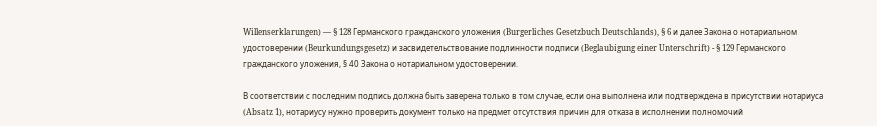Willenserklarungen) — § 128 Германского гражданского уложения (Burgerliches Gesetzbuch Deutschlands), § 6 и далее Закона о нотариальном удостоверении (Beurkundungsgesetz) и засвидетельствование подлинности подписи (Beglaubigung einer Unterschrift) - § 129 Германского гражданского уложения, § 40 Закона о нотариальном удостоверении.

В соответствии с последним подпись должна быть заверена только в том случае, если она выполнена или подтверждена в присутствии нотариуса (Absatz 1), нотариусу нужно проверить документ только на предмет отсутствия причин для отказа в исполнении полномочий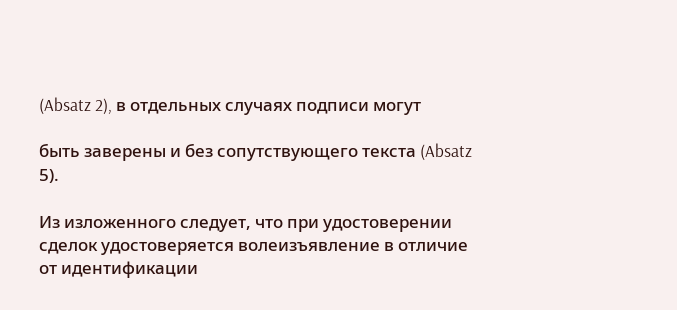(Absatz 2), в отдельных случаях подписи могут

быть заверены и без сопутствующего текста (Absatz 5).

Из изложенного следует, что при удостоверении сделок удостоверяется волеизъявление в отличие от идентификации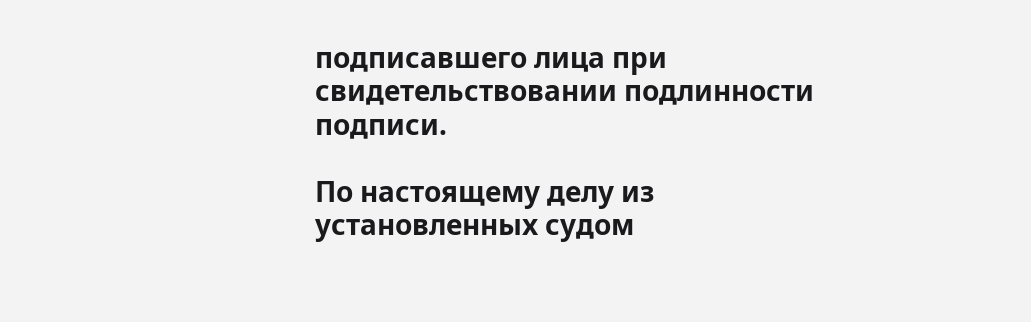подписавшего лица при свидетельствовании подлинности подписи.

По настоящему делу из установленных судом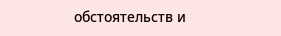обстоятельств и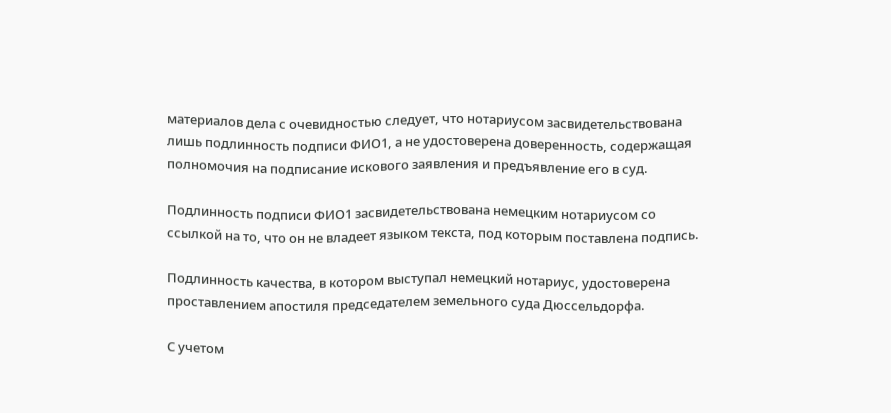материалов дела с очевидностью следует, что нотариусом засвидетельствована лишь подлинность подписи ФИО1, а не удостоверена доверенность, содержащая полномочия на подписание искового заявления и предъявление его в суд.

Подлинность подписи ФИО1 засвидетельствована немецким нотариусом со ссылкой на то, что он не владеет языком текста, под которым поставлена подпись.

Подлинность качества, в котором выступал немецкий нотариус, удостоверена проставлением апостиля председателем земельного суда Дюссельдорфа.

С учетом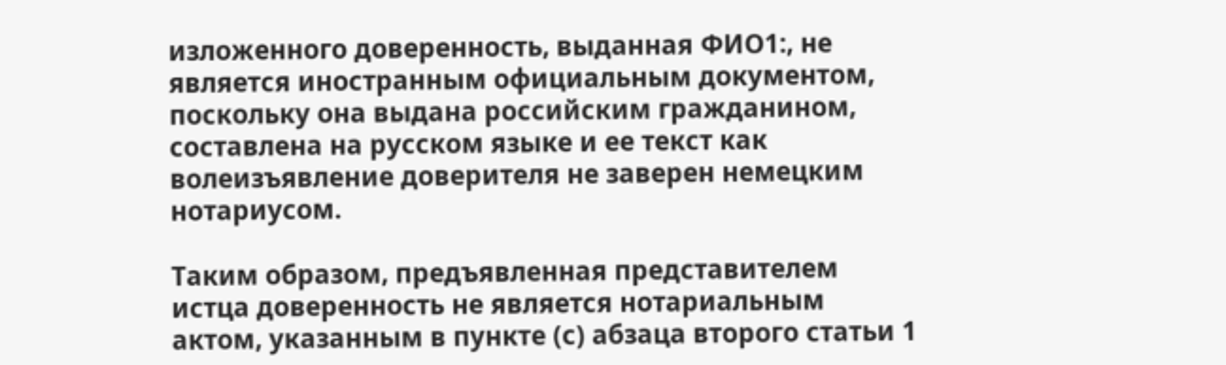изложенного доверенность, выданная ФИО1:, не является иностранным официальным документом, поскольку она выдана российским гражданином, составлена на русском языке и ее текст как волеизъявление доверителя не заверен немецким нотариусом.

Таким образом, предъявленная представителем истца доверенность не является нотариальным актом, указанным в пункте (с) абзаца второго статьи 1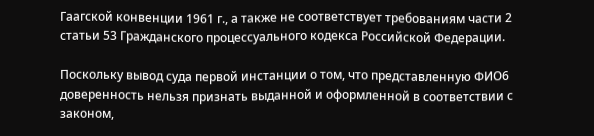Гаагской конвенции 1961 г., а также не соответствует требованиям части 2 статьи 53 Гражданского процессуального кодекса Российской Федерации.

Поскольку вывод суда первой инстанции о том, что представленную ФИО6 доверенность нельзя признать выданной и оформленной в соответствии с законом,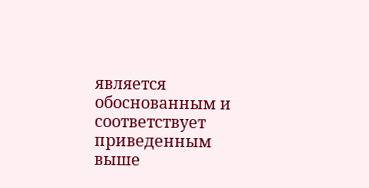является обоснованным и соответствует приведенным выше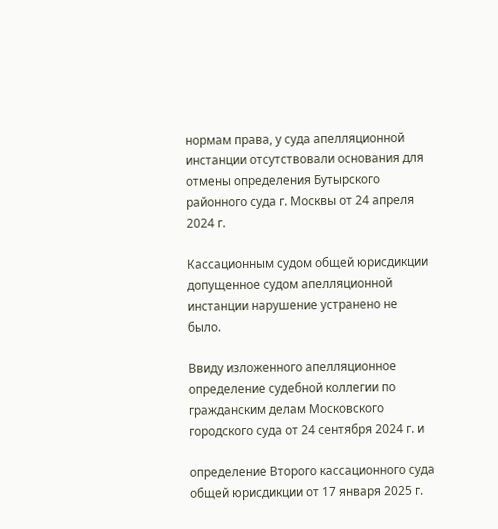нормам права, у суда апелляционной инстанции отсутствовали основания для отмены определения Бутырского районного суда г. Москвы от 24 апреля 2024 г.

Кассационным судом общей юрисдикции допущенное судом апелляционной инстанции нарушение устранено не было.

Ввиду изложенного апелляционное определение судебной коллегии по гражданским делам Московского городского суда от 24 сентября 2024 г. и

определение Второго кассационного суда общей юрисдикции от 17 января 2025 г.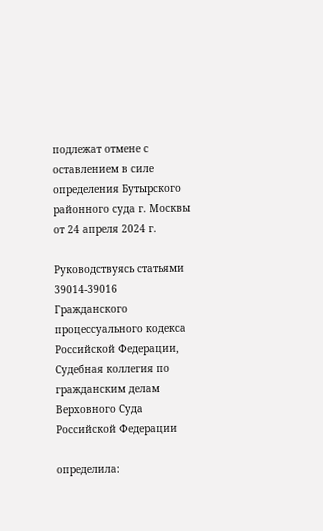подлежат отмене с оставлением в силе определения Бутырского районного суда г. Москвы от 24 апреля 2024 г.

Руководствуясь статьями 39014-39016 Гражданского процессуального кодекса Российской Федерации, Судебная коллегия по гражданским делам Верховного Суда Российской Федерации

определила: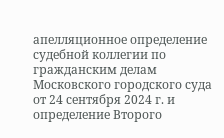апелляционное определение судебной коллегии по гражданским делам Московского городского суда от 24 сентября 2024 г. и определение Второго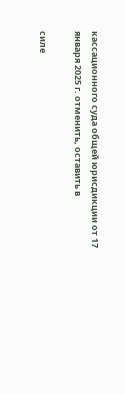кассационного суда общей юрисдикции от 17 января 2025 г. отменить, оставить в

силе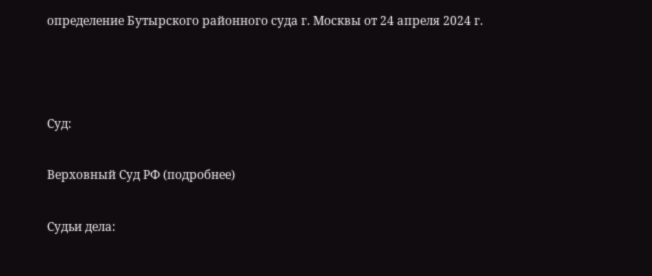определение Бутырского районного суда г. Москвы от 24 апреля 2024 г.



Суд:

Верховный Суд РФ (подробнее)

Судьи дела: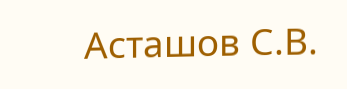Асташов С.В.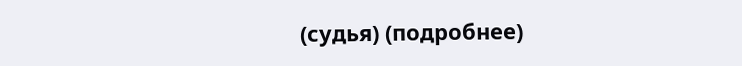(судья) (подробнее)